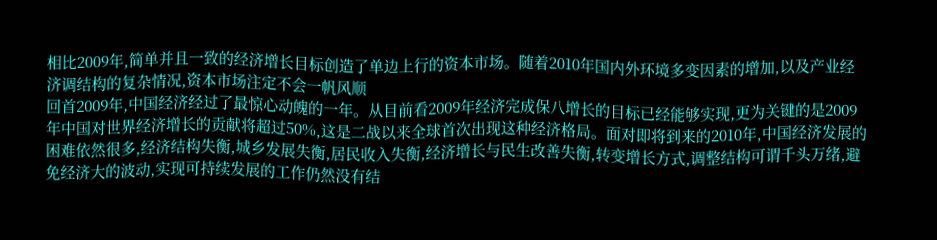相比2009年,简单并且一致的经济增长目标创造了单边上行的资本市场。随着2010年国内外环境多变因素的增加,以及产业经济调结构的复杂情况,资本市场注定不会一帆风顺
回首2009年,中国经济经过了最惊心动魄的一年。从目前看2009年经济完成保八增长的目标已经能够实现,更为关键的是2009年中国对世界经济增长的贡献将超过50%,这是二战以来全球首次出现这种经济格局。面对即将到来的2010年,中国经济发展的困难依然很多,经济结构失衡,城乡发展失衡,居民收入失衡,经济增长与民生改善失衡,转变增长方式,调整结构可谓千头万绪,避免经济大的波动,实现可持续发展的工作仍然没有结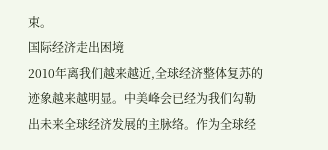束。
国际经济走出困境
2010年离我们越来越近,全球经济整体复苏的迹象越来越明显。中美峰会已经为我们勾勒出未来全球经济发展的主脉络。作为全球经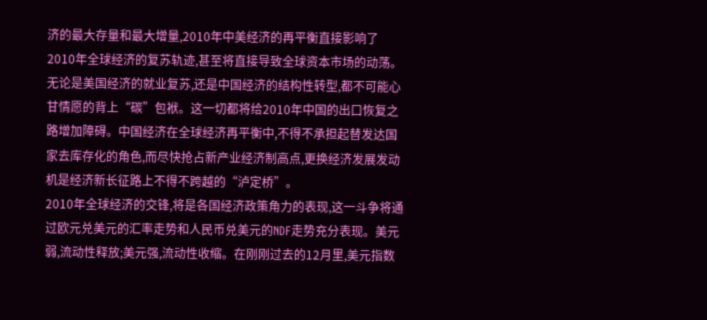济的最大存量和最大增量,2010年中美经济的再平衡直接影响了2010年全球经济的复苏轨迹,甚至将直接导致全球资本市场的动荡。
无论是美国经济的就业复苏,还是中国经济的结构性转型,都不可能心甘情愿的背上“碳”包袱。这一切都将给2010年中国的出口恢复之路增加障碍。中国经济在全球经济再平衡中,不得不承担起替发达国家去库存化的角色,而尽快抢占新产业经济制高点,更换经济发展发动机是经济新长征路上不得不跨越的“泸定桥”。
2010年全球经济的交锋,将是各国经济政策角力的表现,这一斗争将通过欧元兑美元的汇率走势和人民币兑美元的NDF走势充分表现。美元弱,流动性释放;美元强,流动性收缩。在刚刚过去的12月里,美元指数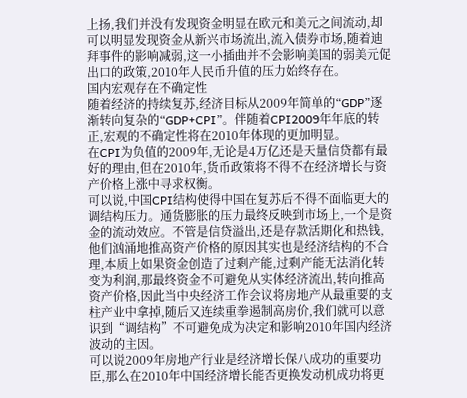上扬,我们并没有发现资金明显在欧元和美元之间流动,却可以明显发现资金从新兴市场流出,流入债券市场,随着迪拜事件的影响减弱,这一小插曲并不会影响美国的弱美元促出口的政策,2010年人民币升值的压力始终存在。
国内宏观存在不确定性
随着经济的持续复苏,经济目标从2009年简单的“GDP”逐渐转向复杂的“GDP+CPI”。伴随着CPI2009年年底的转正,宏观的不确定性将在2010年体现的更加明显。
在CPI为负值的2009年,无论是4万亿还是天量信贷都有最好的理由,但在2010年,货币政策将不得不在经济增长与资产价格上涨中寻求权衡。
可以说,中国CPI结构使得中国在复苏后不得不面临更大的调结构压力。通货膨胀的压力最终反映到市场上,一个是资金的流动效应。不管是信贷溢出,还是存款活期化和热钱,他们汹涌地推高资产价格的原因其实也是经济结构的不合理,本质上如果资金创造了过剩产能,过剩产能无法消化转变为利润,那最终资金不可避免从实体经济流出,转向推高资产价格,因此当中央经济工作会议将房地产从最重要的支柱产业中拿掉,随后又连续重拳遏制高房价,我们就可以意识到“调结构”不可避免成为决定和影响2010年国内经济波动的主因。
可以说2009年房地产行业是经济增长保八成功的重要功臣,那么在2010年中国经济增长能否更换发动机成功将更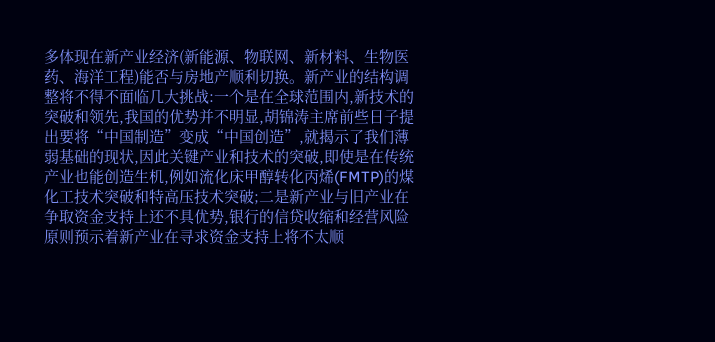多体现在新产业经济(新能源、物联网、新材料、生物医药、海洋工程)能否与房地产顺利切换。新产业的结构调整将不得不面临几大挑战:一个是在全球范围内,新技术的突破和领先,我国的优势并不明显,胡锦涛主席前些日子提出要将“中国制造”变成“中国创造”,就揭示了我们薄弱基础的现状,因此关键产业和技术的突破,即使是在传统产业也能创造生机,例如流化床甲醇转化丙烯(FMTP)的煤化工技术突破和特高压技术突破;二是新产业与旧产业在争取资金支持上还不具优势,银行的信贷收缩和经营风险原则预示着新产业在寻求资金支持上将不太顺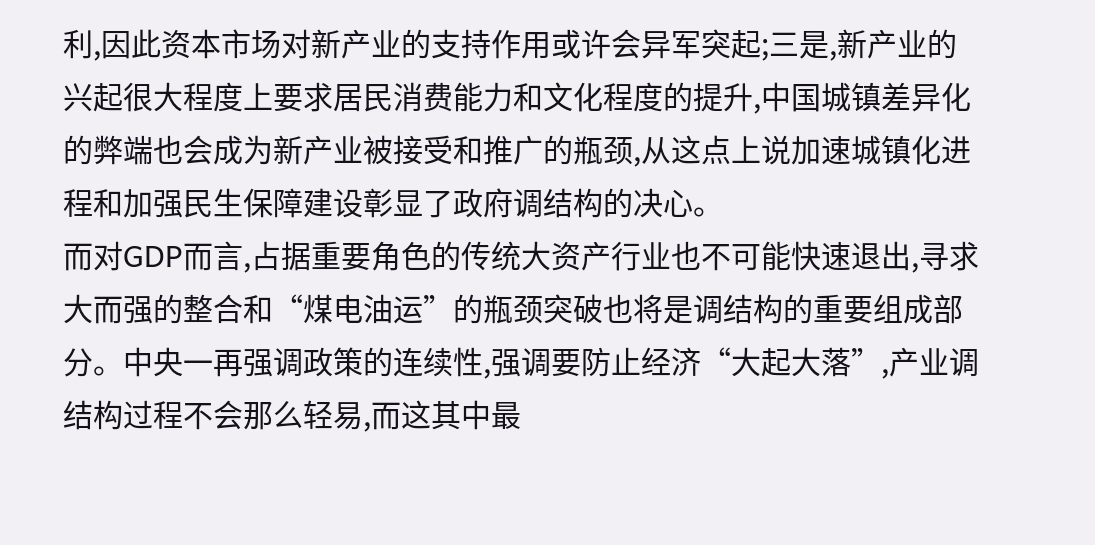利,因此资本市场对新产业的支持作用或许会异军突起;三是,新产业的兴起很大程度上要求居民消费能力和文化程度的提升,中国城镇差异化的弊端也会成为新产业被接受和推广的瓶颈,从这点上说加速城镇化进程和加强民生保障建设彰显了政府调结构的决心。
而对GDP而言,占据重要角色的传统大资产行业也不可能快速退出,寻求大而强的整合和“煤电油运”的瓶颈突破也将是调结构的重要组成部分。中央一再强调政策的连续性,强调要防止经济“大起大落”,产业调结构过程不会那么轻易,而这其中最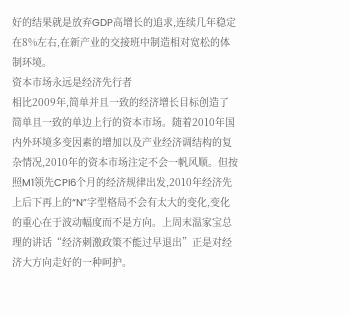好的结果就是放弃GDP高增长的追求,连续几年稳定在8%左右,在新产业的交接班中制造相对宽松的体制环境。
资本市场永远是经济先行者
相比2009年,简单并且一致的经济增长目标创造了简单且一致的单边上行的资本市场。随着2010年国内外环境多变因素的增加以及产业经济调结构的复杂情况,2010年的资本市场注定不会一帆风顺。但按照M1领先CPI6个月的经济规律出发,2010年经济先上后下再上的“N”字型格局不会有太大的变化,变化的重心在于波动幅度而不是方向。上周末温家宝总理的讲话“经济刺激政策不能过早退出”正是对经济大方向走好的一种呵护。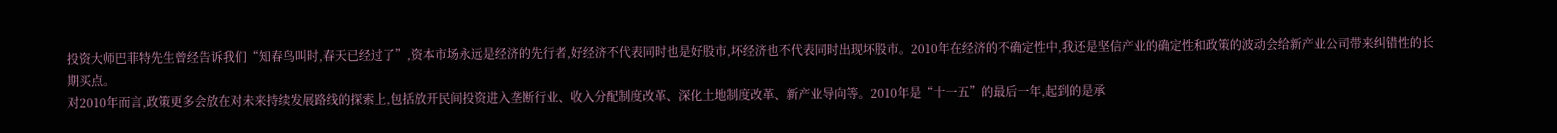投资大师巴菲特先生曾经告诉我们“知春鸟叫时,春天已经过了”,资本市场永远是经济的先行者,好经济不代表同时也是好股市,坏经济也不代表同时出现坏股市。2010年在经济的不确定性中,我还是坚信产业的确定性和政策的波动会给新产业公司带来纠错性的长期买点。
对2010年而言,政策更多会放在对未来持续发展路线的探索上,包括放开民间投资进入垄断行业、收入分配制度改革、深化土地制度改革、新产业导向等。2010年是“十一五”的最后一年,起到的是承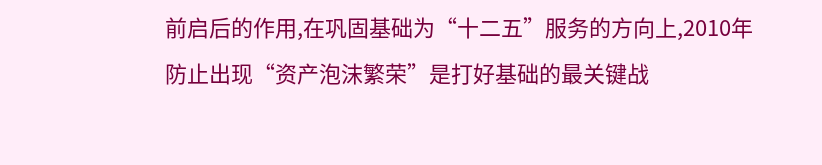前启后的作用,在巩固基础为“十二五”服务的方向上,2010年防止出现“资产泡沫繁荣”是打好基础的最关键战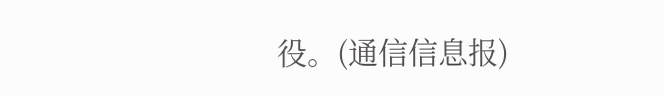役。(通信信息报)